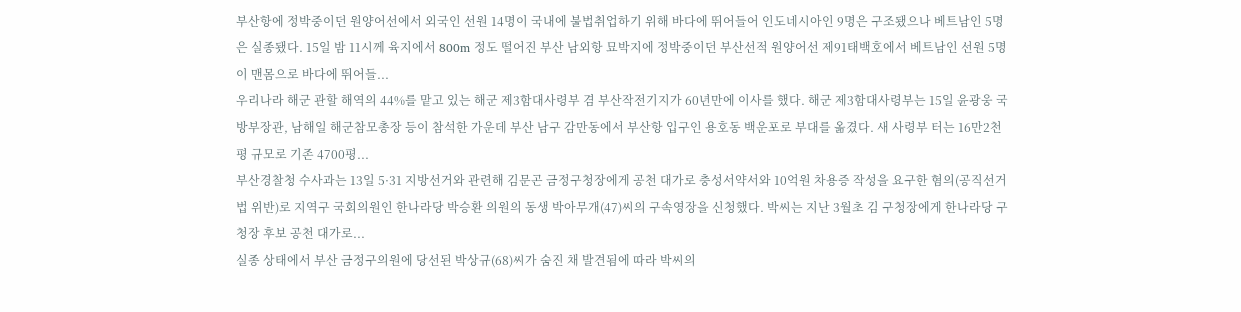부산항에 정박중이던 원양어선에서 외국인 선원 14명이 국내에 불법취업하기 위해 바다에 뛰어들어 인도네시아인 9명은 구조됐으나 베트남인 5명은 실종됐다. 15일 밤 11시께 육지에서 800m 정도 떨어진 부산 남외항 묘박지에 정박중이던 부산선적 원양어선 제91태백호에서 베트남인 선원 5명이 맨몸으로 바다에 뛰어들...
우리나라 해군 관할 해역의 44%를 맡고 있는 해군 제3함대사령부 겸 부산작전기지가 60년만에 이사를 했다. 해군 제3함대사령부는 15일 윤광웅 국방부장관, 남해일 해군참모총장 등이 참석한 가운데 부산 남구 감만동에서 부산항 입구인 용호동 백운포로 부대를 옮겼다. 새 사령부 터는 16만2천평 규모로 기존 4700평...
부산경찰청 수사과는 13일 5·31 지방선거와 관련해 김문곤 금정구청장에게 공천 대가로 충성서약서와 10억원 차용증 작성을 요구한 혐의(공직선거법 위반)로 지역구 국회의원인 한나라당 박승환 의원의 동생 박아무개(47)씨의 구속영장을 신청했다. 박씨는 지난 3월초 김 구청장에게 한나라당 구청장 후보 공천 대가로...
실종 상태에서 부산 금정구의원에 당선된 박상규(68)씨가 숨진 채 발견됨에 따라 박씨의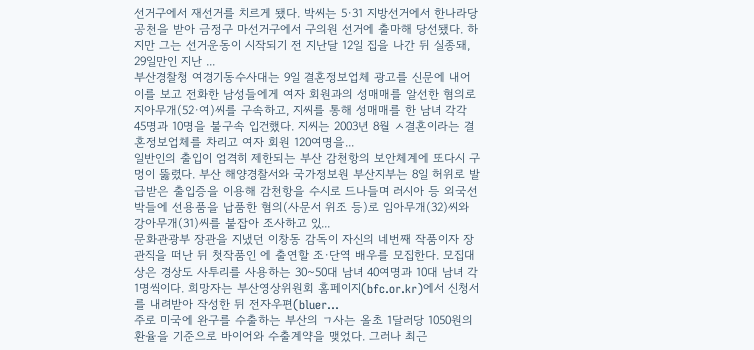선거구에서 재선거를 치르게 됐다. 박씨는 5·31 지방선거에서 한나라당 공천을 받아 금정구 마선거구에서 구의원 선거에 출마해 당선됐다. 하지만 그는 선거운동이 시작되기 전 지난달 12일 집을 나간 뒤 실종돼, 29일만인 지난 ...
부산경찰청 여경기동수사대는 9일 결혼정보업체 광고를 신문에 내어 이를 보고 전화한 남성들에게 여자 회원과의 성매매를 알선한 혐의로 지아무개(52·여)씨를 구속하고, 지씨를 통해 성매매를 한 남녀 각각 45명과 10명을 불구속 입건했다. 지씨는 2003년 8월 ㅅ결혼이라는 결혼정보업체를 차리고 여자 회원 120여명을...
일반인의 출입이 엄격히 제한되는 부산 감천항의 보안체계에 또다시 구멍이 뚫렸다. 부산 해양경찰서와 국가정보원 부산지부는 8일 허위로 발급받은 출입증을 이용해 감천항을 수시로 드나들며 러시아 등 외국선박들에 선용품을 납품한 혐의(사문서 위조 등)로 임아무개(32)씨와 강아무개(31)씨를 붙잡아 조사하고 있...
문화관광부 장관을 지냈던 이창동 감독이 자신의 네번째 작품이자 장관직을 떠난 뒤 첫작품인 에 출연할 조·단역 배우를 모집한다. 모집대상은 경상도 사투리를 사용하는 30~50대 남녀 40여명과 10대 남녀 각 1명씩이다. 희망자는 부산영상위원회 홈페이지(bfc.or.kr)에서 신청서를 내려받아 작성한 뒤 전자우편(bluer...
주로 미국에 완구를 수출하는 부산의 ㄱ사는 올초 1달러당 1050원의 환율을 기준으로 바이어와 수출계약을 맺었다. 그러나 최근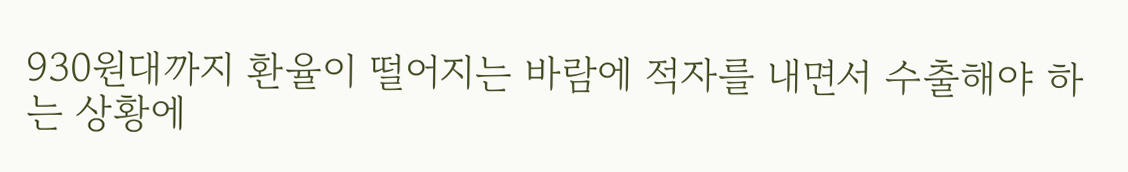930원대까지 환율이 떨어지는 바람에 적자를 내면서 수출해야 하는 상황에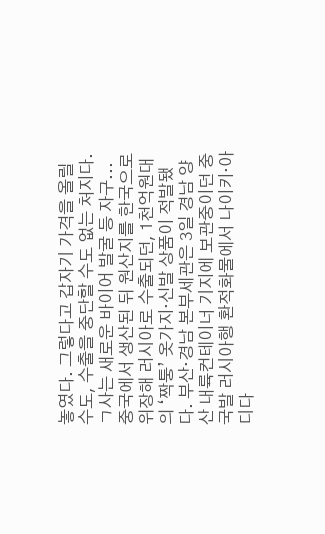놓였다. 그렇다고 갑자기 가격을 올릴 수도, 수출을 중단할 수도 없는 처지다. ㄱ사는 새로운 바이어 발굴 등 자구...
중국에서 생산된 뒤 원산지를 한국으로 위장해 러시아로 수출되던, 1천억원대의 ‘짝퉁’ 옷가지·신발 상품이 적발됐다. 부산·경남 본부세관은 3일 경남 양산 내륙컨테이너 기지에 보관중이던 중국발 러시아행 환적화물에서 나이키·아디다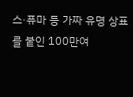스·퓨마 등 가짜 유명 상표를 붙인 100만여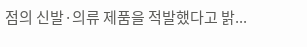점의 신발·의류 제품을 적발했다고 밝...